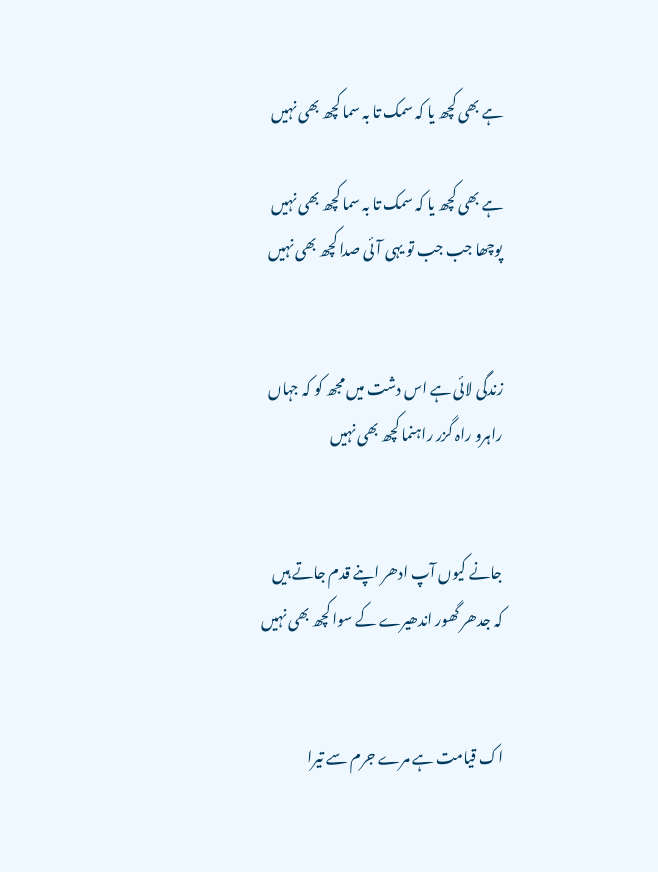ہے بھی کچھ یا کہ سمک تا بہ‌‌ سما کچھ بھی نہیں

ہے بھی کچھ یا کہ سمک تا بہ‌‌ سما کچھ بھی نہیں
پوچھا جب جب تو یہی آئی صدا کچھ بھی نہیں


زندگی لائی ہے اس دشت میں مجھ کو کہ جہاں
راہرو راہ گزر راہنما کچھ بھی نہیں


جانے کیوں آپ ادھر اپنے قدم جاتے ہیں
کہ جدھر گھور اندھیرے کے سوا کچھ بھی نہیں


اک قیامت ہے مرے جرم سے تیرا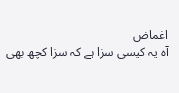اغماض
آہ یہ کیسی سزا ہے کہ سزا کچھ بھی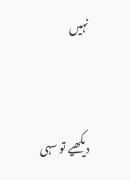نہیں


دیکھیے تو سہی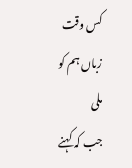کس وقت زباں ہم کو ملی
جب کہ کہنے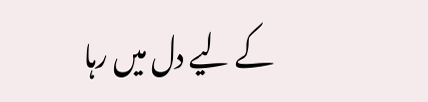کے لیے دل میں رہا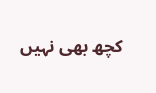کچھ بھی نہیں